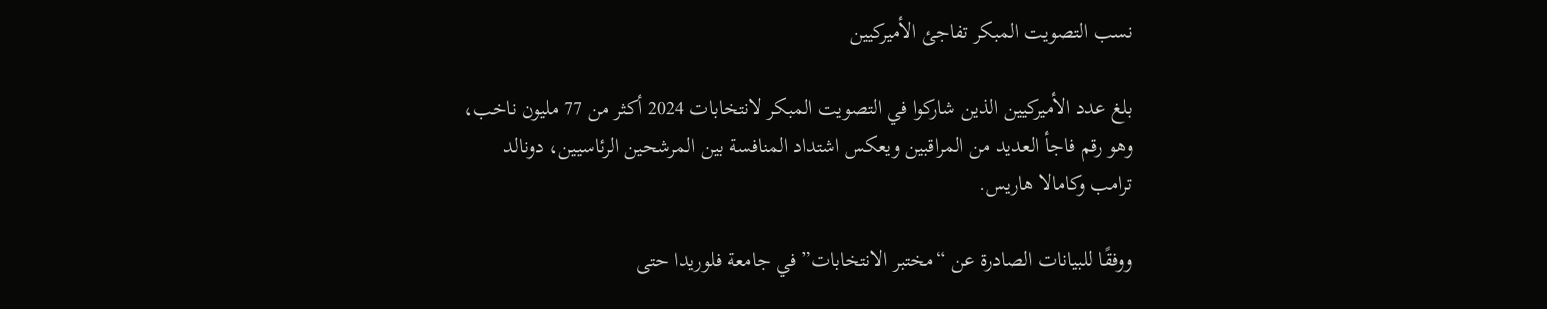نسب التصويت المبكر تفاجئ الأميركيين

بلغ عدد الأميركيين الذين شاركوا في التصويت المبكر لانتخابات 2024 أكثر من 77 مليون ناخب، وهو رقم فاجأ العديد من المراقبين ويعكس اشتداد المنافسة بين المرشحين الرئاسيين، دونالد ترامب وكامالا هاريس.

ووفقًا للبيانات الصادرة عن “مختبر الانتخابات” في جامعة فلوريدا حتى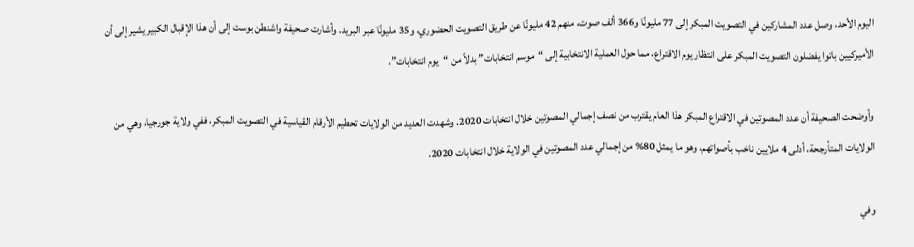اليوم الأحد، وصل عدد المشاركين في التصويت المبكر إلى 77 مليونًا و366 ألف صوت، منهم 42 مليونًا عن طريق التصويت الحضوري، و35 مليونًا عبر البريد. وأشارت صحيفة واشنطن بوست إلى أن هذا الإقبال الكبير يشير إلى أن الأميركيين باتوا يفضلون التصويت المبكر على انتظار يوم الاقتراع، مما حول العملية الانتخابية إلى “موسم انتخابات” بدلاً من “يوم انتخابات”.

وأوضحت الصحيفة أن عدد المصوتين في الاقتراع المبكر هذا العام يقترب من نصف إجمالي المصوتين خلال انتخابات 2020. وشهدت العديد من الولايات تحطيم الأرقام القياسية في التصويت المبكر، ففي ولاية جورجيا، وهي من الولايات المتأرجحة، أدلى 4 ملايين ناخب بأصواتهم، وهو ما يمثل 80% من إجمالي عدد المصوتين في الولاية خلال انتخابات 2020.

وفي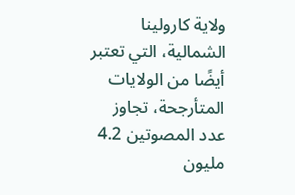ولاية كارولينا الشمالية، التي تعتبر أيضًا من الولايات المتأرجحة، تجاوز عدد المصوتين 4.2 مليون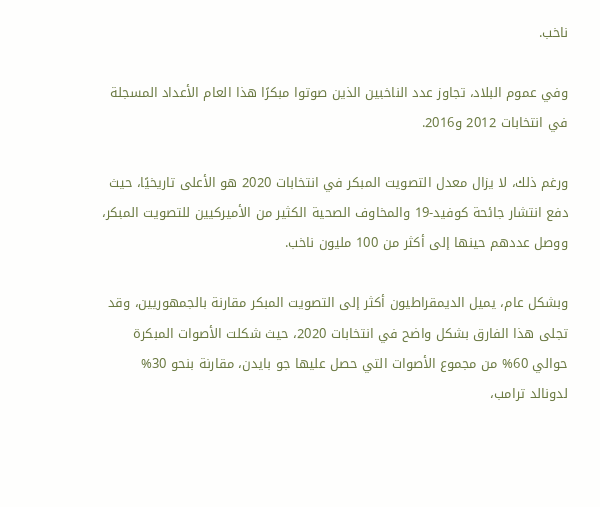ناخب.

وفي عموم البلاد، تجاوز عدد الناخبين الذين صوتوا مبكرًا هذا العام الأعداد المسجلة في انتخابات 2012 و2016.

ورغم ذلك، لا يزال معدل التصويت المبكر في انتخابات 2020 هو الأعلى تاريخيًا، حيث دفع انتشار جائحة كوفيد-19 والمخاوف الصحية الكثير من الأميركيين للتصويت المبكر، ووصل عددهم حينها إلى أكثر من 100 مليون ناخب.

وبشكل عام، يميل الديمقراطيون أكثر إلى التصويت المبكر مقارنة بالجمهوريين، وقد تجلى هذا الفارق بشكل واضح في انتخابات 2020، حيث شكلت الأصوات المبكرة حوالي 60% من مجموع الأصوات التي حصل عليها جو بايدن، مقارنة بنحو 30% لدونالد ترامب،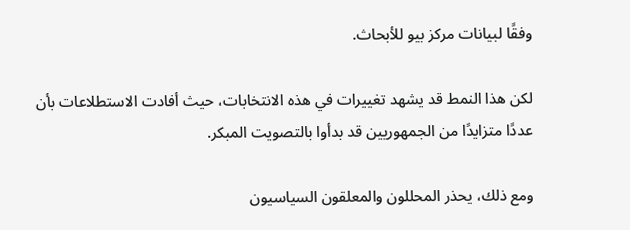وفقًا لبيانات مركز بيو للأبحاث.

لكن هذا النمط قد يشهد تغييرات في هذه الانتخابات، حيث أفادت الاستطلاعات بأن عددًا متزايدًا من الجمهوريين قد بدأوا بالتصويت المبكر.

ومع ذلك، يحذر المحللون والمعلقون السياسيون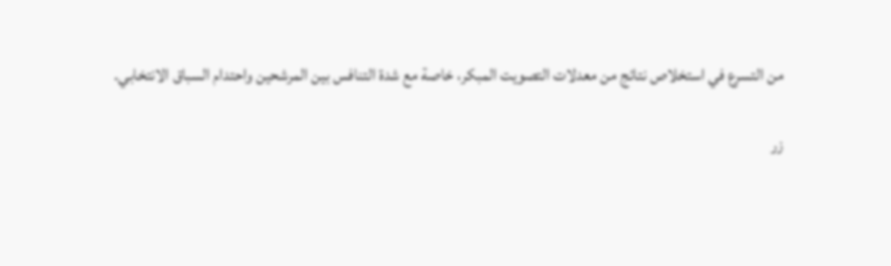من التسرع في استخلاص نتائج من معدلات التصويت المبكر، خاصة مع شدة التنافس بين المرشحين واحتدام السباق الانتخابي.

زر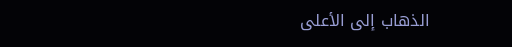الذهاب إلى الأعلى